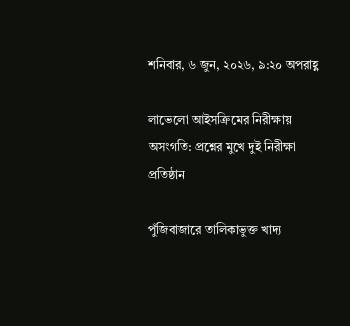শনিবার, ৬ জুন, ২০২৬, ৯:২০ অপরাহ্ণ

লাভেলো আইসক্রিমের নিরীক্ষায় অসংগতি: প্রশ্নের মুখে দুই নিরীক্ষা প্রতিষ্ঠান

পুঁজিবাজারে তালিকাভুক্ত খাদ্য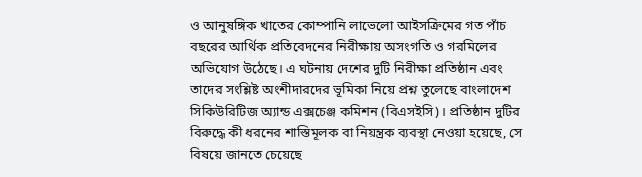ও আনুষঙ্গিক খাতের কোম্পানি লাভেলো আইসক্রিমের গত পাঁচ বছরের আর্থিক প্রতিবেদনের নিরীক্ষায় অসংগতি ও গরমিলের অভিযোগ উঠেছে। এ ঘটনায় দেশের দুটি নিরীক্ষা প্রতিষ্ঠান এবং তাদের সংশ্লিষ্ট অংশীদারদের ভূমিকা নিয়ে প্রশ্ন তুলেছে বাংলাদেশ সিকিউরিটিজ অ্যান্ড এক্সচেঞ্জ কমিশন (বিএসইসি)। প্রতিষ্ঠান দুটির বিরুদ্ধে কী ধরনের শাস্তিমূলক বা নিয়ন্ত্রক ব্যবস্থা নেওয়া হয়েছে, সে বিষয়ে জানতে চেয়েছে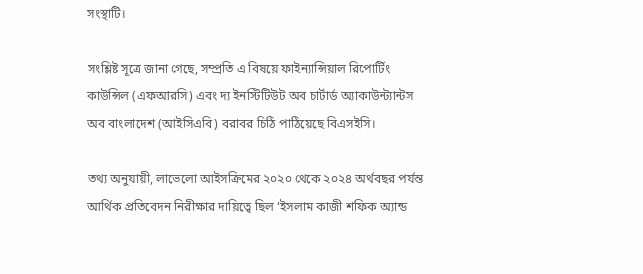সংস্থাটি।

সংশ্লিষ্ট সূত্রে জানা গেছে, সম্প্রতি এ বিষয়ে ফাইন্যান্সিয়াল রিপোর্টিং কাউন্সিল (এফআরসি) এবং দ্য ইনস্টিটিউট অব চার্টার্ড অ্যাকাউন্ট্যান্টস অব বাংলাদেশ (আইসিএবি) বরাবর চিঠি পাঠিয়েছে বিএসইসি।

তথ্য অনুযায়ী, লাভেলো আইসক্রিমের ২০২০ থেকে ২০২৪ অর্থবছর পর্যন্ত আর্থিক প্রতিবেদন নিরীক্ষার দায়িত্বে ছিল ‘ইসলাম কাজী শফিক অ্যান্ড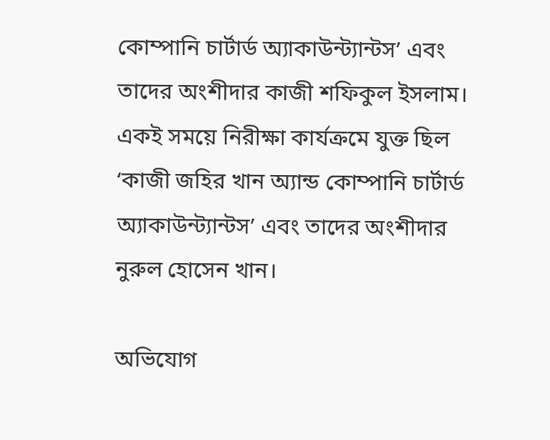কোম্পানি চার্টার্ড অ্যাকাউন্ট্যান্টস’ এবং তাদের অংশীদার কাজী শফিকুল ইসলাম। একই সময়ে নিরীক্ষা কার্যক্রমে যুক্ত ছিল ‘কাজী জহির খান অ্যান্ড কোম্পানি চার্টার্ড অ্যাকাউন্ট্যান্টস’ এবং তাদের অংশীদার নুরুল হোসেন খান।

অভিযোগ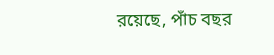রয়েছে, পাঁচ বছর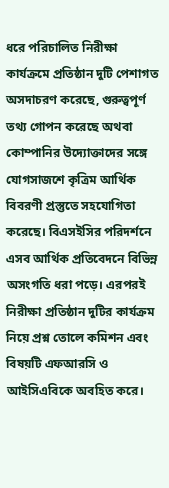ধরে পরিচালিত নিরীক্ষা কার্যক্রমে প্রতিষ্ঠান দুটি পেশাগত অসদাচরণ করেছে, গুরুত্বপূর্ণ তথ্য গোপন করেছে অথবা কোম্পানির উদ্যোক্তাদের সঙ্গে যোগসাজশে কৃত্রিম আর্থিক বিবরণী প্রস্তুতে সহযোগিতা করেছে। বিএসইসির পরিদর্শনে এসব আর্থিক প্রতিবেদনে বিভিন্ন অসংগতি ধরা পড়ে। এরপরই নিরীক্ষা প্রতিষ্ঠান দুটির কার্যক্রম নিয়ে প্রশ্ন তোলে কমিশন এবং বিষয়টি এফআরসি ও আইসিএবিকে অবহিত করে।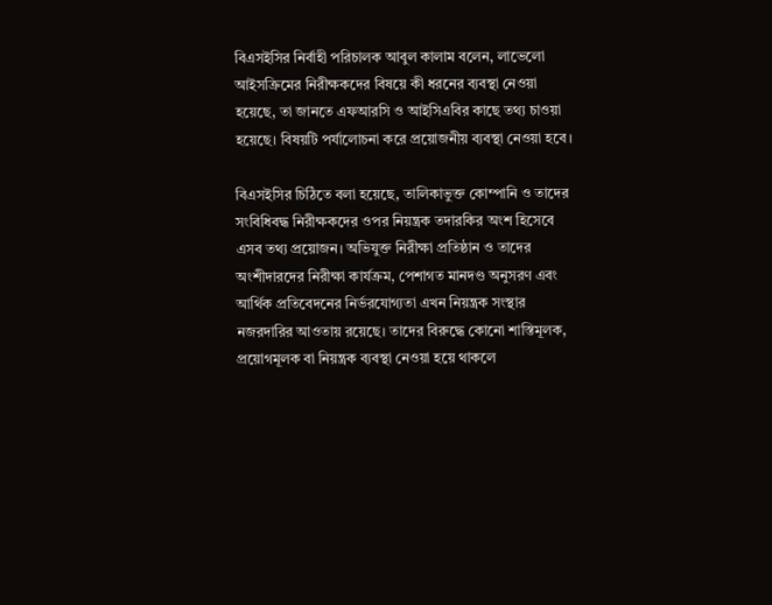বিএসইসির নির্বাহী পরিচালক আবুল কালাম বলেন, লাভেলো আইসক্রিমের নিরীক্ষকদের বিষয়ে কী ধরনের ব্যবস্থা নেওয়া হয়েছে, তা জানতে এফআরসি ও আইসিএবির কাছে তথ্য চাওয়া হয়েছে। বিষয়টি পর্যালোচনা করে প্রয়োজনীয় ব্যবস্থা নেওয়া হবে।

বিএসইসির চিঠিতে বলা হয়েছে, তালিকাভুক্ত কোম্পানি ও তাদের সংবিধিবদ্ধ নিরীক্ষকদের ওপর নিয়ন্ত্রক তদারকির অংশ হিসেবে এসব তথ্য প্রয়োজন। অভিযুক্ত নিরীক্ষা প্রতিষ্ঠান ও তাদের অংশীদারদের নিরীক্ষা কার্যক্রম, পেশাগত মানদণ্ড অনুসরণ এবং আর্থিক প্রতিবেদনের নির্ভরযোগ্যতা এখন নিয়ন্ত্রক সংস্থার নজরদারির আওতায় রয়েছে। তাদের বিরুদ্ধে কোনো শাস্তিমূলক, প্রয়োগমূলক বা নিয়ন্ত্রক ব্যবস্থা নেওয়া হয়ে থাকলে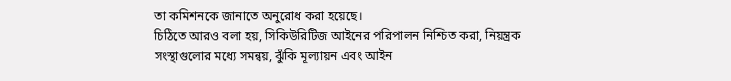তা কমিশনকে জানাতে অনুরোধ করা হয়েছে।
চিঠিতে আরও বলা হয়, সিকিউরিটিজ আইনের পরিপালন নিশ্চিত করা, নিয়ন্ত্রক সংস্থাগুলোর মধ্যে সমন্বয়, ঝুঁকি মূল্যায়ন এবং আইন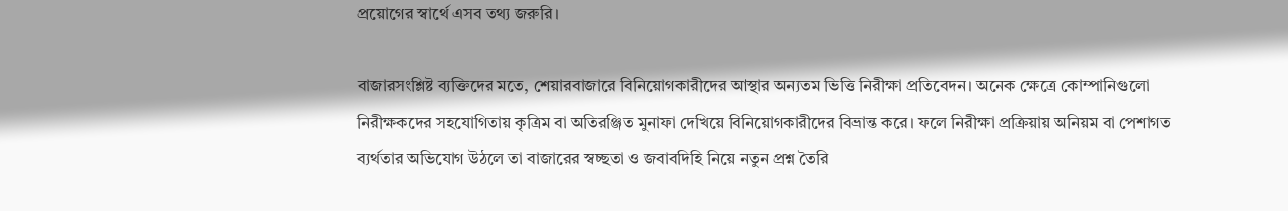প্রয়োগের স্বার্থে এসব তথ্য জরুরি।

বাজারসংশ্লিষ্ট ব্যক্তিদের মতে, শেয়ারবাজারে বিনিয়োগকারীদের আস্থার অন্যতম ভিত্তি নিরীক্ষা প্রতিবেদন। অনেক ক্ষেত্রে কোম্পানিগুলো নিরীক্ষকদের সহযোগিতায় কৃত্রিম বা অতিরঞ্জিত মুনাফা দেখিয়ে বিনিয়োগকারীদের বিভ্রান্ত করে। ফলে নিরীক্ষা প্রক্রিয়ায় অনিয়ম বা পেশাগত ব্যর্থতার অভিযোগ উঠলে তা বাজারের স্বচ্ছতা ও জবাবদিহি নিয়ে নতুন প্রশ্ন তৈরি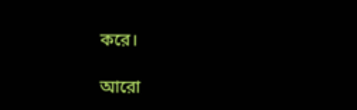করে।

আরো